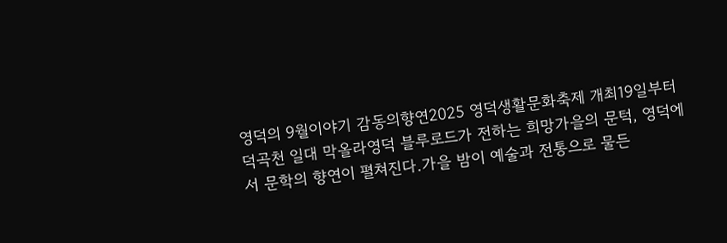영덕의 9월이야기 감동의향연2025 영덕생활문화축제 개최19일부터 덕곡천 일대 막올라영덕 블루로드가 전하는 희망가을의 문턱, 영덕에서 문학의 향연이 펼쳐진다.가을 밤이 예술과 전통으로 물든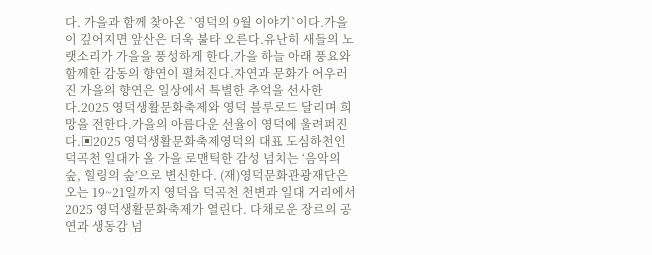다. 가을과 함께 찾아온 `영덕의 9월 이야기`이다.가을이 깊어지면 앞산은 더욱 불타 오른다.유난히 새들의 노랫소리가 가을을 풍성하게 한다.가을 하늘 아래 풍요와 함께한 감동의 향연이 펼쳐진다.자연과 문화가 어우러진 가을의 향연은 일상에서 특별한 추억을 선사한다.2025 영덕생활문화축제와 영덕 블루로드 달리며 희망을 전한다.가을의 아름다운 선율이 영덕에 울려퍼진다.▣2025 영덕생활문화축제영덕의 대표 도심하천인 덕곡천 일대가 올 가을 로맨틱한 감성 넘치는 ‘음악의 숲, 힐링의 숲’으로 변신한다. (재)영덕문화관광재단은 오는 19~21일까지 영덕읍 덕곡천 천변과 일대 거리에서2025 영덕생활문화축제가 열린다. 다채로운 장르의 공연과 생동감 넘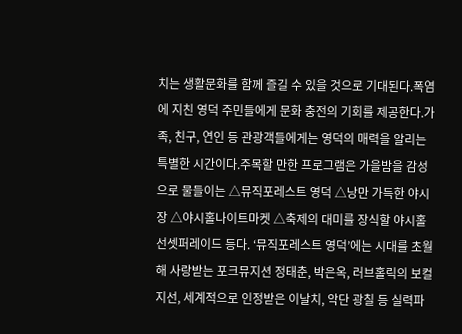치는 생활문화를 함께 즐길 수 있을 것으로 기대된다.폭염에 지친 영덕 주민들에게 문화 충전의 기회를 제공한다.가족, 친구, 연인 등 관광객들에게는 영덕의 매력을 알리는 특별한 시간이다.주목할 만한 프로그램은 가을밤을 감성으로 물들이는 △뮤직포레스트 영덕 △낭만 가득한 야시장 △야시홀나이트마켓 △축제의 대미를 장식할 야시홀 선셋퍼레이드 등다. ‘뮤직포레스트 영덕’에는 시대를 초월해 사랑받는 포크뮤지션 정태춘, 박은옥, 러브홀릭의 보컬 지선, 세계적으로 인정받은 이날치, 악단 광칠 등 실력파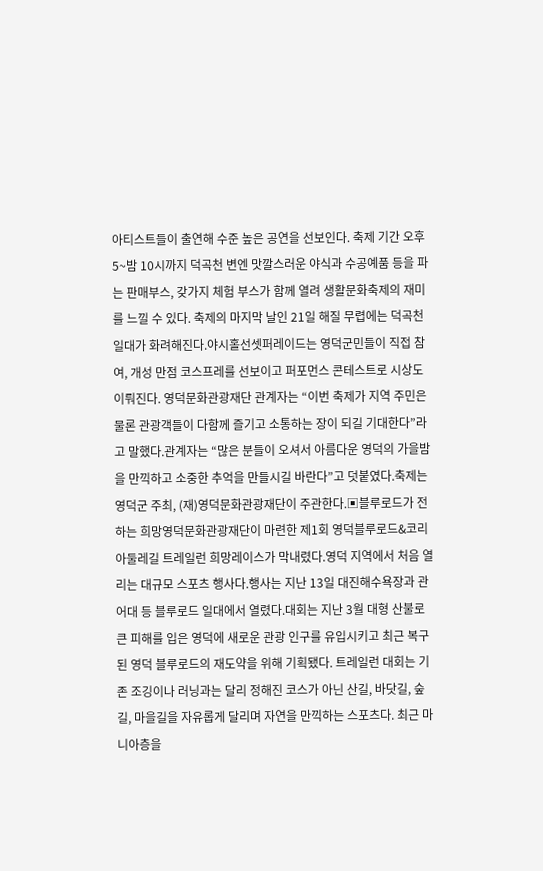아티스트들이 출연해 수준 높은 공연을 선보인다. 축제 기간 오후 5~밤 10시까지 덕곡천 변엔 맛깔스러운 야식과 수공예품 등을 파는 판매부스, 갖가지 체험 부스가 함께 열려 생활문화축제의 재미를 느낄 수 있다. 축제의 마지막 날인 21일 해질 무렵에는 덕곡천 일대가 화려해진다.야시홀선셋퍼레이드는 영덕군민들이 직접 참여, 개성 만점 코스프레를 선보이고 퍼포먼스 콘테스트로 시상도 이뤄진다. 영덕문화관광재단 관계자는 “이번 축제가 지역 주민은 물론 관광객들이 다함께 즐기고 소통하는 장이 되길 기대한다”라고 말했다.관계자는 “많은 분들이 오셔서 아름다운 영덕의 가을밤을 만끽하고 소중한 추억을 만들시길 바란다”고 덧붙였다.축제는 영덕군 주최, (재)영덕문화관광재단이 주관한다.▣블루로드가 전하는 희망영덕문화관광재단이 마련한 제1회 영덕블루로드&코리아둘레길 트레일런 희망레이스가 막내렸다.영덕 지역에서 처음 열리는 대규모 스포츠 행사다.행사는 지난 13일 대진해수욕장과 관어대 등 블루로드 일대에서 열렸다.대회는 지난 3월 대형 산불로 큰 피해를 입은 영덕에 새로운 관광 인구를 유입시키고 최근 복구된 영덕 블루로드의 재도약을 위해 기획됐다. 트레일런 대회는 기존 조깅이나 러닝과는 달리 정해진 코스가 아닌 산길, 바닷길, 숲길, 마을길을 자유롭게 달리며 자연을 만끽하는 스포츠다. 최근 마니아층을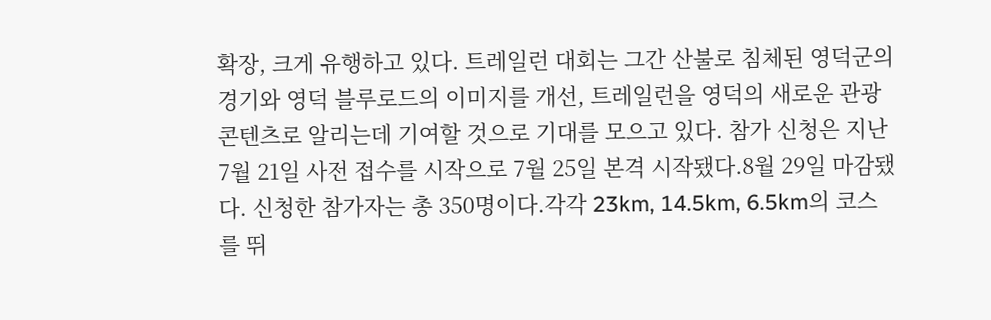확장, 크게 유행하고 있다. 트레일런 대회는 그간 산불로 침체된 영덕군의 경기와 영덕 블루로드의 이미지를 개선, 트레일런을 영덕의 새로운 관광 콘텐츠로 알리는데 기여할 것으로 기대를 모으고 있다. 참가 신청은 지난 7월 21일 사전 접수를 시작으로 7월 25일 본격 시작됐다.8월 29일 마감됐다. 신청한 참가자는 총 350명이다.각각 23km, 14.5km, 6.5km의 코스를 뛰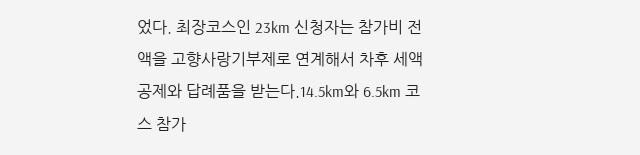었다. 최장코스인 23km 신청자는 참가비 전액을 고향사랑기부제로 연계해서 차후 세액 공제와 답례품을 받는다.14.5km와 6.5km 코스 참가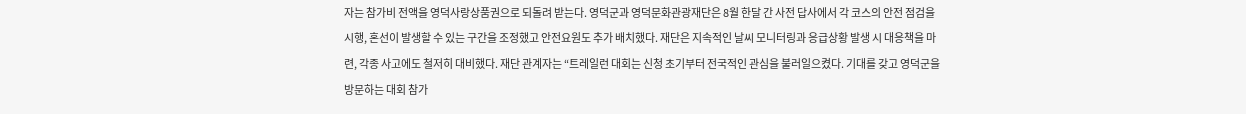자는 참가비 전액을 영덕사랑상품권으로 되돌려 받는다. 영덕군과 영덕문화관광재단은 8월 한달 간 사전 답사에서 각 코스의 안전 점검을 시행, 혼선이 발생할 수 있는 구간을 조정했고 안전요원도 추가 배치했다. 재단은 지속적인 날씨 모니터링과 응급상황 발생 시 대응책을 마련, 각종 사고에도 철저히 대비했다. 재단 관계자는 “트레일런 대회는 신청 초기부터 전국적인 관심을 불러일으켰다. 기대를 갖고 영덕군을 방문하는 대회 참가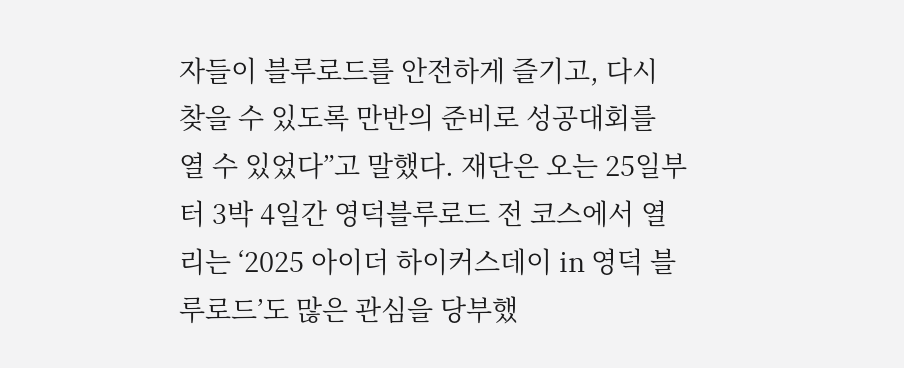자들이 블루로드를 안전하게 즐기고, 다시 찾을 수 있도록 만반의 준비로 성공대회를 열 수 있었다”고 말했다. 재단은 오는 25일부터 3박 4일간 영덕블루로드 전 코스에서 열리는 ‘2025 아이더 하이커스데이 in 영덕 블루로드’도 많은 관심을 당부했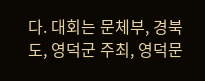다. 대회는 문체부, 경북도, 영덕군 주최, 영덕문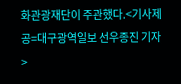화관광재단이 주관했다.<기사제공=대구광역일보 선우종진 기자>